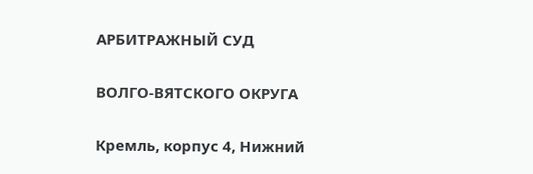АРБИТРАЖНЫЙ СУД

ВОЛГО-ВЯТСКОГО ОКРУГА

Кремль, корпус 4, Нижний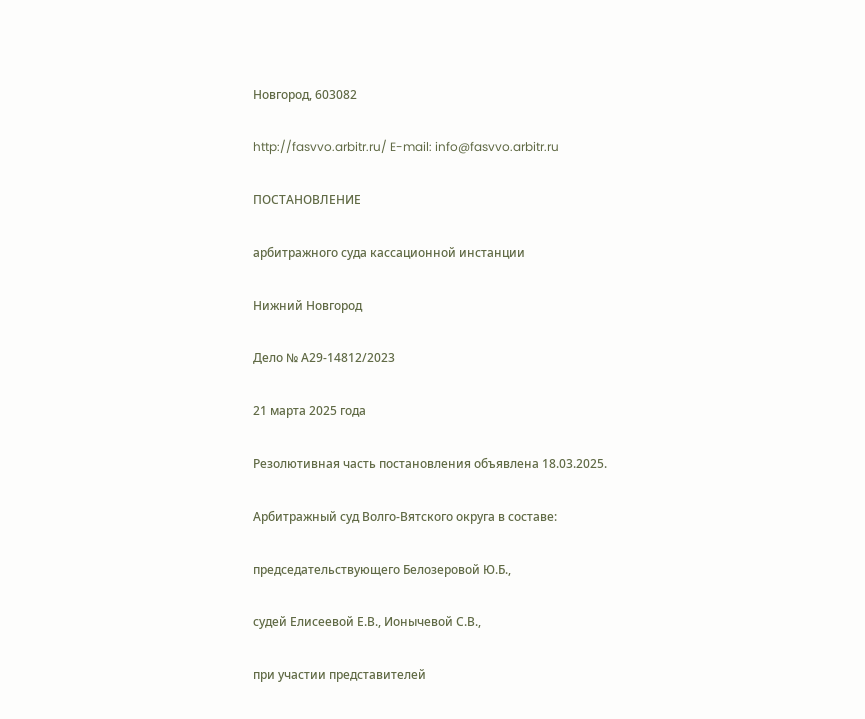Новгород, 603082

http://fasvvo.arbitr.ru/ E-mail: info@fasvvo.arbitr.ru

ПОСТАНОВЛЕНИЕ

арбитражного суда кассационной инстанции

Нижний Новгород

Дело № А29-14812/2023

21 марта 2025 года

Резолютивная часть постановления объявлена 18.03.2025.

Арбитражный суд Волго-Вятского округа в составе:

председательствующего Белозеровой Ю.Б.,

судей Елисеевой Е.В., Ионычевой С.В.,

при участии представителей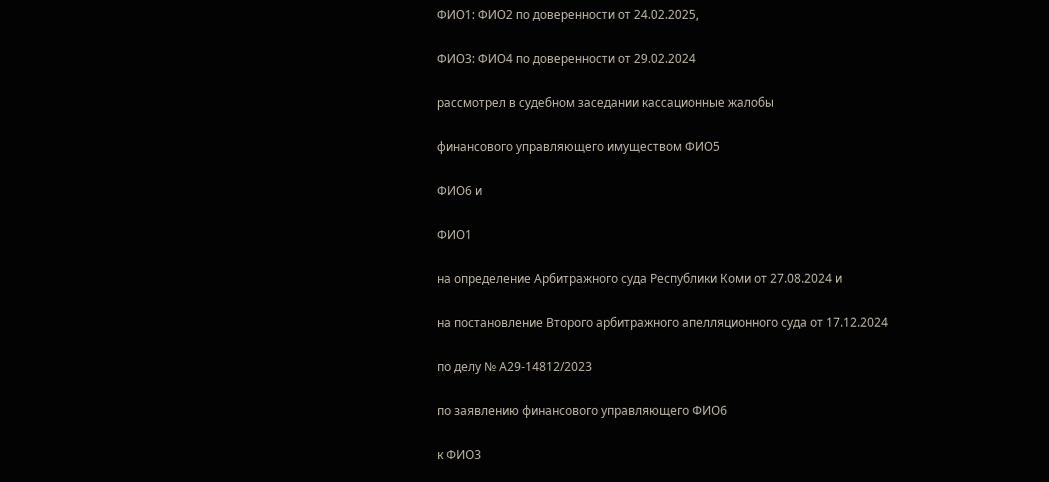ФИО1: ФИО2 по доверенности от 24.02.2025,

ФИО3: ФИО4 по доверенности от 29.02.2024

рассмотрел в судебном заседании кассационные жалобы

финансового управляющего имуществом ФИО5

ФИО6 и

ФИО1

на определение Арбитражного суда Республики Коми от 27.08.2024 и

на постановление Второго арбитражного апелляционного суда от 17.12.2024

по делу № А29-14812/2023

по заявлению финансового управляющего ФИО6

к ФИО3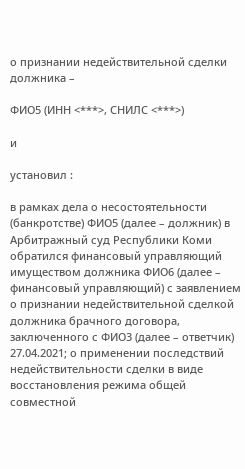о признании недействительной сделки должника –

ФИО5 (ИНН <***>, СНИЛС <***>)

и

установил :

в рамках дела о несостоятельности (банкротстве) ФИО5 (далее – должник) в Арбитражный суд Республики Коми обратился финансовый управляющий имуществом должника ФИО6 (далее – финансовый управляющий) с заявлением о признании недействительной сделкой должника брачного договора, заключенного с ФИО3 (далее – ответчик) 27.04.2021; о применении последствий недействительности сделки в виде восстановления режима общей совместной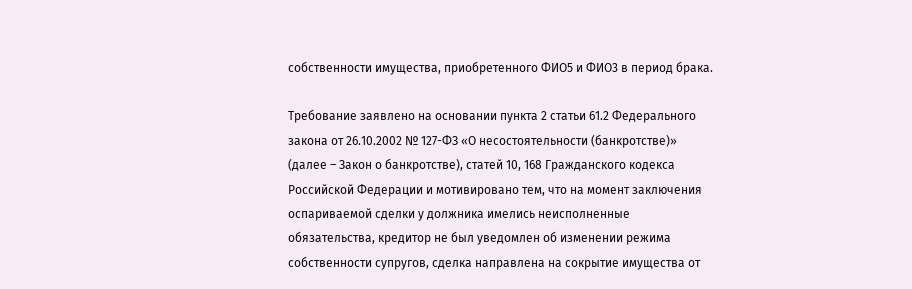собственности имущества, приобретенного ФИО5 и ФИО3 в период брака.

Требование заявлено на основании пункта 2 статьи 61.2 Федерального закона от 26.10.2002 № 127-ФЗ «О несостоятельности (банкротстве)» (далее – Закон о банкротстве), статей 10, 168 Гражданского кодекса Российской Федерации и мотивировано тем, что на момент заключения оспариваемой сделки у должника имелись неисполненные обязательства, кредитор не был уведомлен об изменении режима собственности супругов, сделка направлена на сокрытие имущества от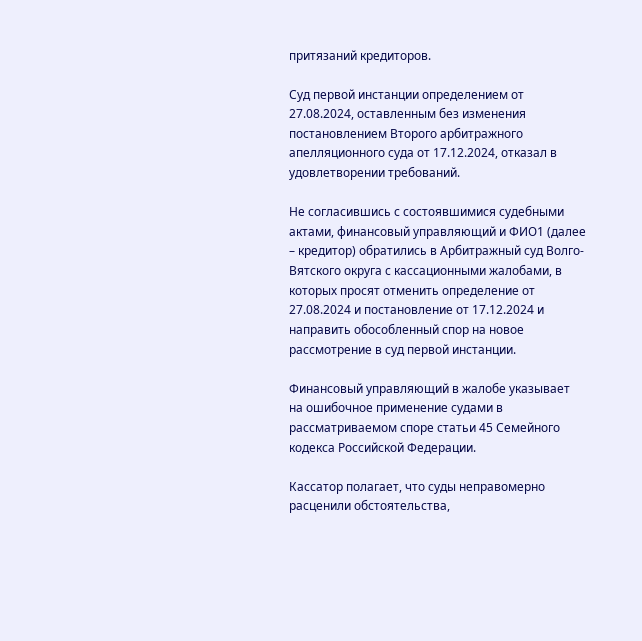притязаний кредиторов.

Суд первой инстанции определением от 27.08.2024, оставленным без изменения постановлением Второго арбитражного апелляционного суда от 17.12.2024, отказал в удовлетворении требований.

Не согласившись с состоявшимися судебными актами, финансовый управляющий и ФИО1 (далее – кредитор) обратились в Арбитражный суд Волго-Вятского округа с кассационными жалобами, в которых просят отменить определение от 27.08.2024 и постановление от 17.12.2024 и направить обособленный спор на новое рассмотрение в суд первой инстанции.

Финансовый управляющий в жалобе указывает на ошибочное применение судами в рассматриваемом споре статьи 45 Семейного кодекса Российской Федерации.

Кассатор полагает, что суды неправомерно расценили обстоятельства,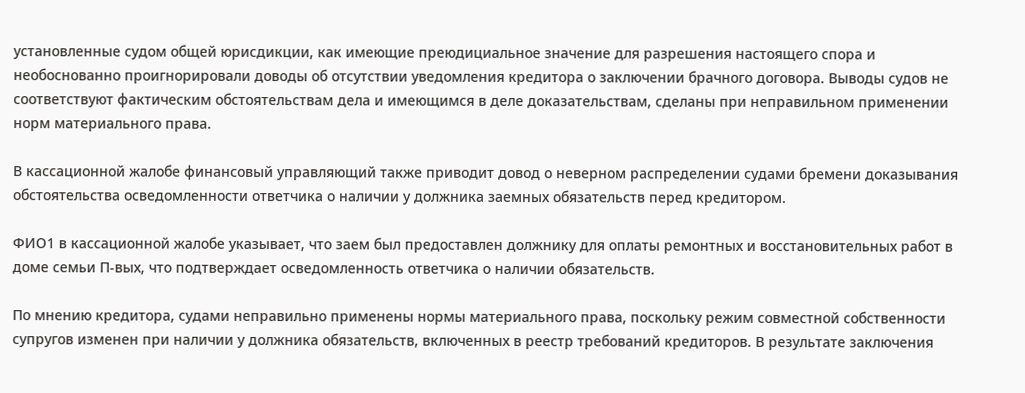установленные судом общей юрисдикции, как имеющие преюдициальное значение для разрешения настоящего спора и необоснованно проигнорировали доводы об отсутствии уведомления кредитора о заключении брачного договора. Выводы судов не соответствуют фактическим обстоятельствам дела и имеющимся в деле доказательствам, сделаны при неправильном применении норм материального права.

В кассационной жалобе финансовый управляющий также приводит довод о неверном распределении судами бремени доказывания обстоятельства осведомленности ответчика о наличии у должника заемных обязательств перед кредитором.

ФИО1 в кассационной жалобе указывает, что заем был предоставлен должнику для оплаты ремонтных и восстановительных работ в доме семьи П-вых, что подтверждает осведомленность ответчика о наличии обязательств.

По мнению кредитора, судами неправильно применены нормы материального права, поскольку режим совместной собственности супругов изменен при наличии у должника обязательств, включенных в реестр требований кредиторов. В результате заключения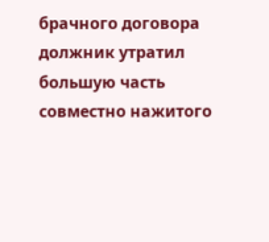брачного договора должник утратил большую часть совместно нажитого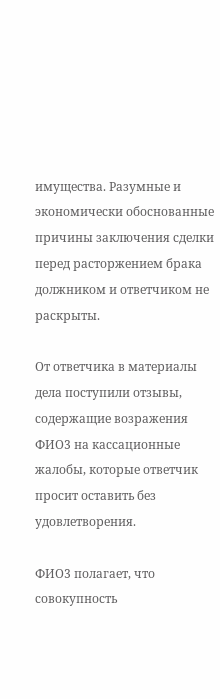имущества. Разумные и экономически обоснованные причины заключения сделки перед расторжением брака должником и ответчиком не раскрыты.

От ответчика в материалы дела поступили отзывы, содержащие возражения ФИО3 на кассационные жалобы, которые ответчик просит оставить без удовлетворения.

ФИО3 полагает, что совокупность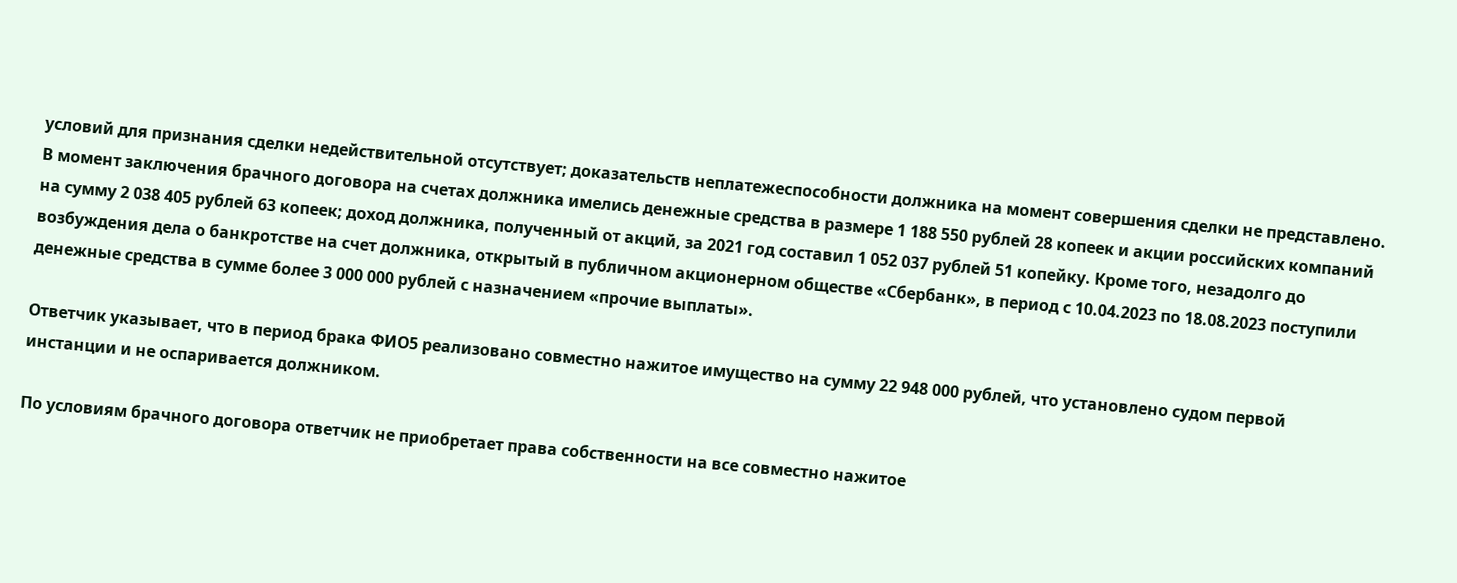условий для признания сделки недействительной отсутствует; доказательств неплатежеспособности должника на момент совершения сделки не представлено. В момент заключения брачного договора на счетах должника имелись денежные средства в размере 1 188 550 рублей 28 копеек и акции российских компаний на сумму 2 038 405 рублей 63 копеек; доход должника, полученный от акций, за 2021 год составил 1 052 037 рублей 51 копейку. Кроме того, незадолго до возбуждения дела о банкротстве на счет должника, открытый в публичном акционерном обществе «Сбербанк», в период с 10.04.2023 по 18.08.2023 поступили денежные средства в сумме более 3 000 000 рублей с назначением «прочие выплаты».

Ответчик указывает, что в период брака ФИО5 реализовано совместно нажитое имущество на сумму 22 948 000 рублей, что установлено судом первой инстанции и не оспаривается должником.

По условиям брачного договора ответчик не приобретает права собственности на все совместно нажитое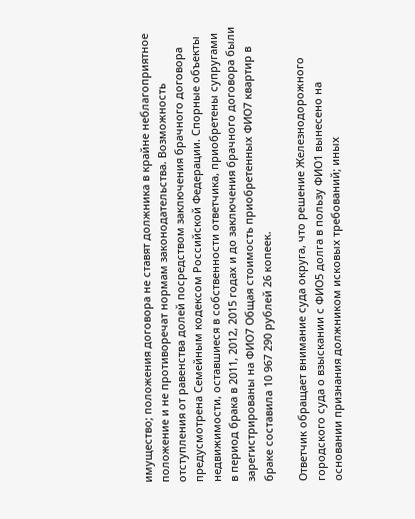имущество; положения договора не ставят должника в крайне неблагоприятное положение и не противоречат нормам законодательства. Возможность отступления от равенства долей посредством заключения брачного договора предусмотрена Семейным кодексом Российской Федерации. Спорные объекты недвижимости, оставшиеся в собственности ответчика, приобретены супругами в период брака в 2011, 2012, 2015 годах и до заключения брачного договора были зарегистрированы на ФИО7 Общая стоимость приобретенных ФИО7 квартир в браке составила 10 967 290 рублей 26 копеек.

Ответчик обращает внимание суда округа, что решение Железнодорожного городского суда о взыскании с ФИО5 долга в пользу ФИО1 вынесено на основании признания должником исковых требований; иных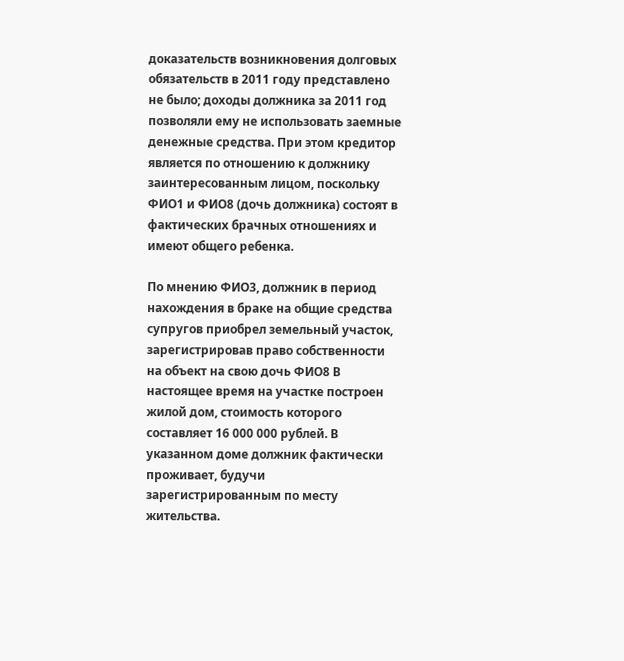доказательств возникновения долговых обязательств в 2011 году представлено не было; доходы должника за 2011 год позволяли ему не использовать заемные денежные средства. При этом кредитор является по отношению к должнику заинтересованным лицом, поскольку ФИО1 и ФИО8 (дочь должника) состоят в фактических брачных отношениях и имеют общего ребенка.

По мнению ФИО3, должник в период нахождения в браке на общие средства супругов приобрел земельный участок, зарегистрировав право собственности на объект на свою дочь ФИО8 В настоящее время на участке построен жилой дом, стоимость которого составляет 16 000 000 рублей. В указанном доме должник фактически проживает, будучи зарегистрированным по месту жительства.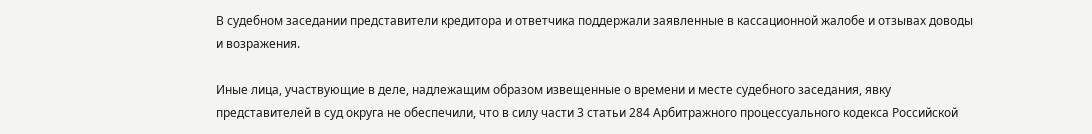В судебном заседании представители кредитора и ответчика поддержали заявленные в кассационной жалобе и отзывах доводы и возражения.

Иные лица, участвующие в деле, надлежащим образом извещенные о времени и месте судебного заседания, явку представителей в суд округа не обеспечили, что в силу части 3 статьи 284 Арбитражного процессуального кодекса Российской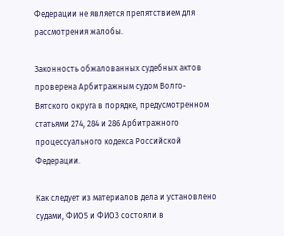Федерации не является препятствием для рассмотрения жалобы.

Законность обжалованных судебных актов проверена Арбитражным судом Волго-Вятского округа в порядке, предусмотренном статьями 274, 284 и 286 Арбитражного процессуального кодекса Российской Федерации.

Как следует из материалов дела и установлено судами, ФИО5 и ФИО3 состояли в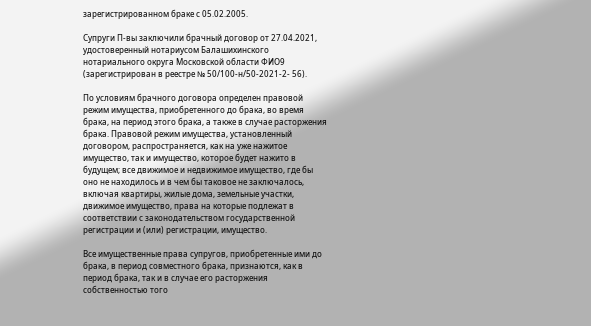зарегистрированном браке с 05.02.2005.

Супруги П-вы заключили брачный договор от 27.04.2021, удостоверенный нотариусом Балашихинского нотариального округа Московской области ФИО9 (зарегистрирован в реестре № 50/100-н/50-2021-2- 56).

По условиям брачного договора определен правовой режим имущества, приобретенного до брака, во время брака, на период этого брака, а также в случае расторжения брака. Правовой режим имущества, установленный договором, распространяется, как на уже нажитое имущество, так и имущество, которое будет нажито в будущем; все движимое и недвижимое имущество, где бы оно не находилось и в чем бы таковое не заключалось, включая квартиры, жилые дома, земельные участки, движимое имущество, права на которые подлежат в соответствии с законодательством государственной регистрации и (или) регистрации, имущество.

Все имущественные права супругов, приобретенные ими до брака, в период совместного брака, признаются, как в период брака, так и в случае его расторжения собственностью того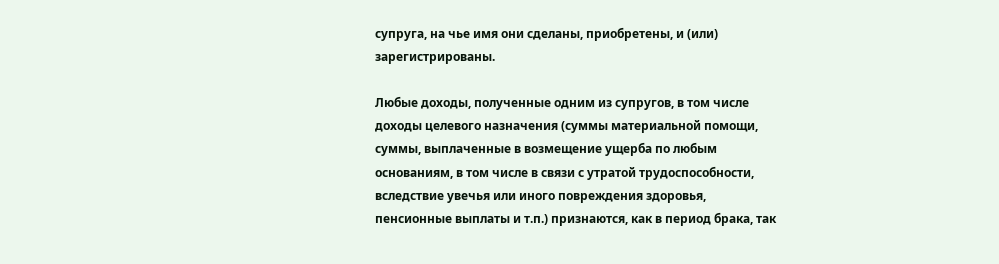супруга, на чье имя они сделаны, приобретены, и (или) зарегистрированы.

Любые доходы, полученные одним из супругов, в том числе доходы целевого назначения (суммы материальной помощи, суммы, выплаченные в возмещение ущерба по любым основаниям, в том числе в связи с утратой трудоспособности, вследствие увечья или иного повреждения здоровья, пенсионные выплаты и т.п.) признаются, как в период брака, так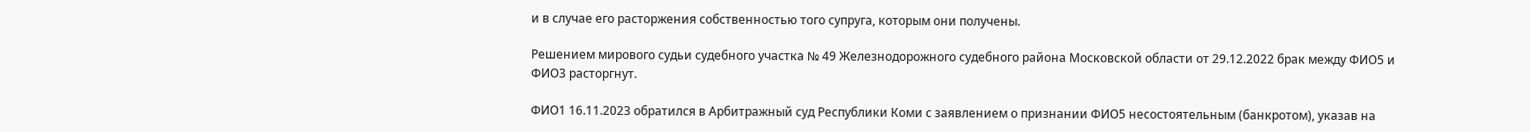и в случае его расторжения собственностью того супруга, которым они получены.

Решением мирового судьи судебного участка № 49 Железнодорожного судебного района Московской области от 29.12.2022 брак между ФИО5 и ФИО3 расторгнут.

ФИО1 16.11.2023 обратился в Арбитражный суд Республики Коми с заявлением о признании ФИО5 несостоятельным (банкротом), указав на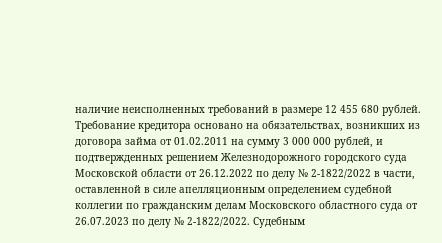наличие неисполненных требований в размере 12 455 680 рублей. Требование кредитора основано на обязательствах, возникших из договора займа от 01.02.2011 на сумму 3 000 000 рублей, и подтвержденных решением Железнодорожного городского суда Московской области от 26.12.2022 по делу № 2-1822/2022 в части, оставленной в силе апелляционным определением судебной коллегии по гражданским делам Московского областного суда от 26.07.2023 по делу № 2-1822/2022. Судебным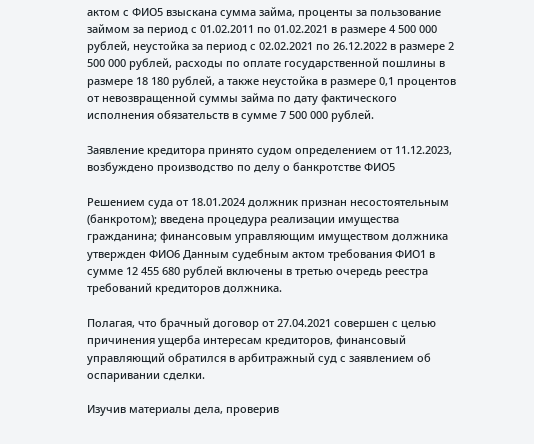актом с ФИО5 взыскана сумма займа, проценты за пользование займом за период с 01.02.2011 по 01.02.2021 в размере 4 500 000 рублей, неустойка за период с 02.02.2021 по 26.12.2022 в размере 2 500 000 рублей, расходы по оплате государственной пошлины в размере 18 180 рублей, а также неустойка в размере 0,1 процентов от невозвращенной суммы займа по дату фактического исполнения обязательств в сумме 7 500 000 рублей.

Заявление кредитора принято судом определением от 11.12.2023, возбуждено производство по делу о банкротстве ФИО5

Решением суда от 18.01.2024 должник признан несостоятельным (банкротом); введена процедура реализации имущества гражданина; финансовым управляющим имуществом должника утвержден ФИО6 Данным судебным актом требования ФИО1 в сумме 12 455 680 рублей включены в третью очередь реестра требований кредиторов должника.

Полагая, что брачный договор от 27.04.2021 совершен с целью причинения ущерба интересам кредиторов, финансовый управляющий обратился в арбитражный суд с заявлением об оспаривании сделки.

Изучив материалы дела, проверив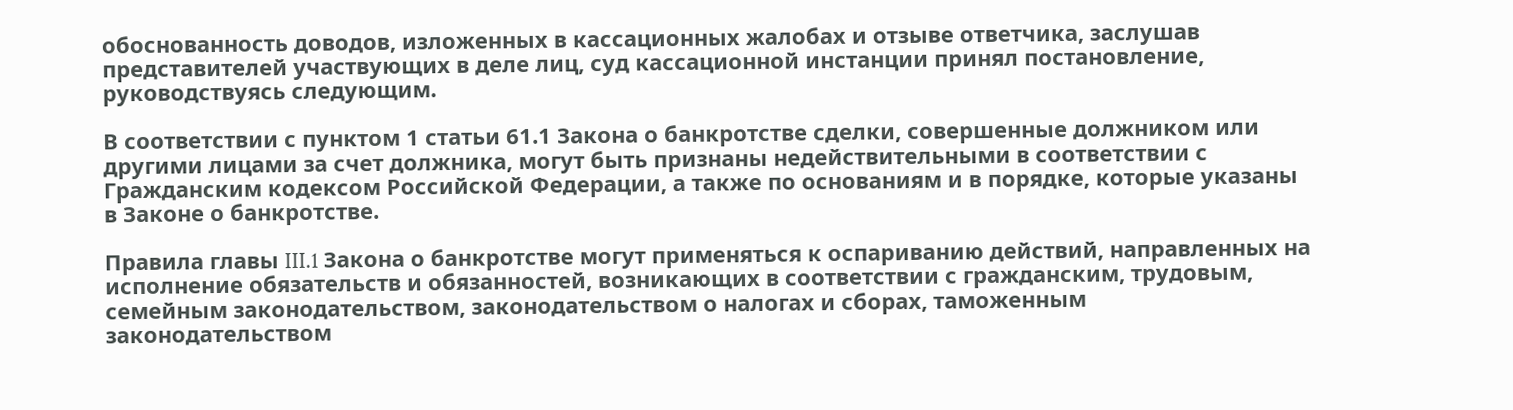обоснованность доводов, изложенных в кассационных жалобах и отзыве ответчика, заслушав представителей участвующих в деле лиц, суд кассационной инстанции принял постановление, руководствуясь следующим.

В соответствии с пунктом 1 статьи 61.1 Закона о банкротстве сделки, совершенные должником или другими лицами за счет должника, могут быть признаны недействительными в соответствии с Гражданским кодексом Российской Федерации, а также по основаниям и в порядке, которые указаны в Законе о банкротстве.

Правила главы III.1 Закона о банкротстве могут применяться к оспариванию действий, направленных на исполнение обязательств и обязанностей, возникающих в соответствии с гражданским, трудовым, семейным законодательством, законодательством о налогах и сборах, таможенным законодательством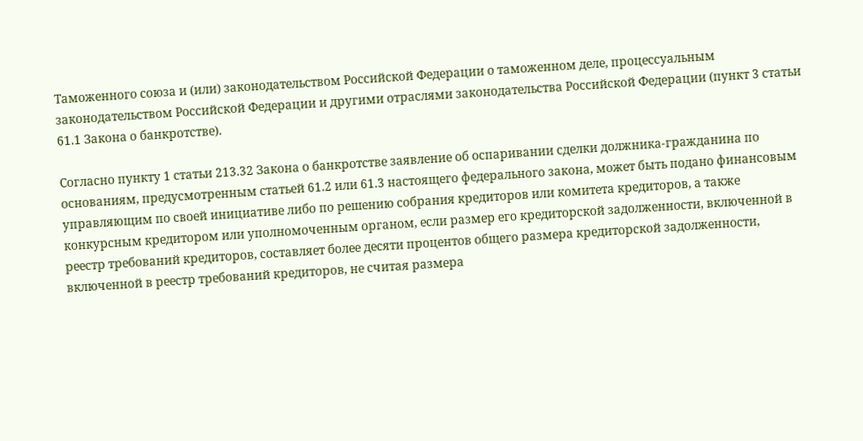Таможенного союза и (или) законодательством Российской Федерации о таможенном деле, процессуальным законодательством Российской Федерации и другими отраслями законодательства Российской Федерации (пункт 3 статьи 61.1 Закона о банкротстве).

Согласно пункту 1 статьи 213.32 Закона о банкротстве заявление об оспаривании сделки должника-гражданина по основаниям, предусмотренным статьей 61.2 или 61.3 настоящего федерального закона, может быть подано финансовым управляющим по своей инициативе либо по решению собрания кредиторов или комитета кредиторов, а также конкурсным кредитором или уполномоченным органом, если размер его кредиторской задолженности, включенной в реестр требований кредиторов, составляет более десяти процентов общего размера кредиторской задолженности, включенной в реестр требований кредиторов, не считая размера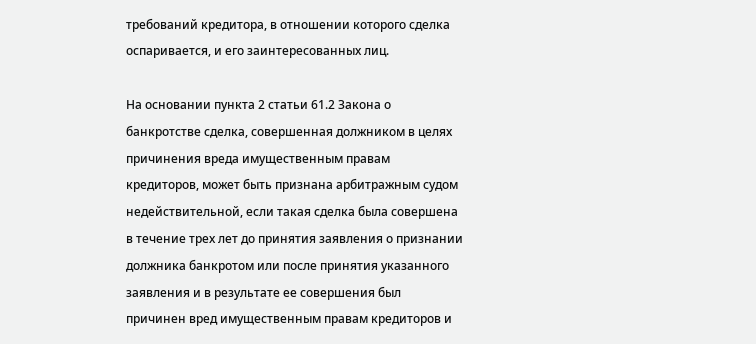требований кредитора, в отношении которого сделка оспаривается, и его заинтересованных лиц.

На основании пункта 2 статьи 61.2 Закона о банкротстве сделка, совершенная должником в целях причинения вреда имущественным правам кредиторов, может быть признана арбитражным судом недействительной, если такая сделка была совершена в течение трех лет до принятия заявления о признании должника банкротом или после принятия указанного заявления и в результате ее совершения был причинен вред имущественным правам кредиторов и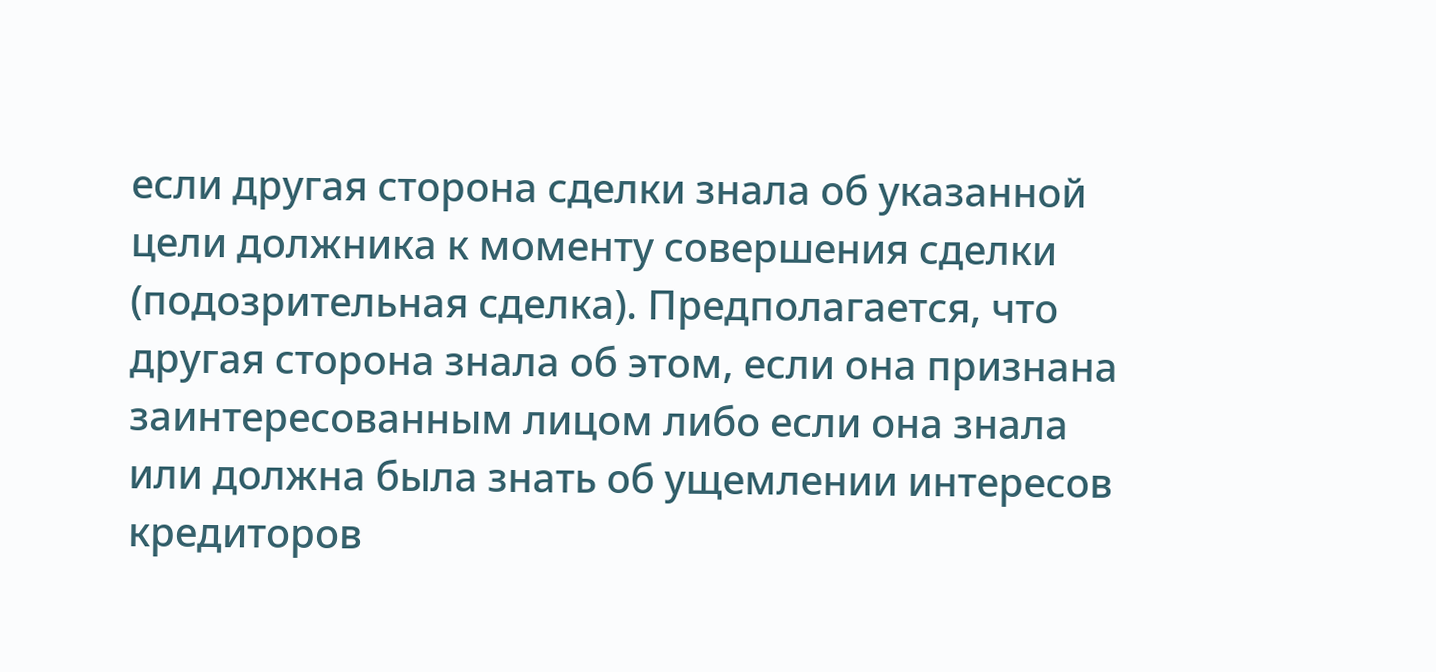если другая сторона сделки знала об указанной цели должника к моменту совершения сделки (подозрительная сделка). Предполагается, что другая сторона знала об этом, если она признана заинтересованным лицом либо если она знала или должна была знать об ущемлении интересов кредиторов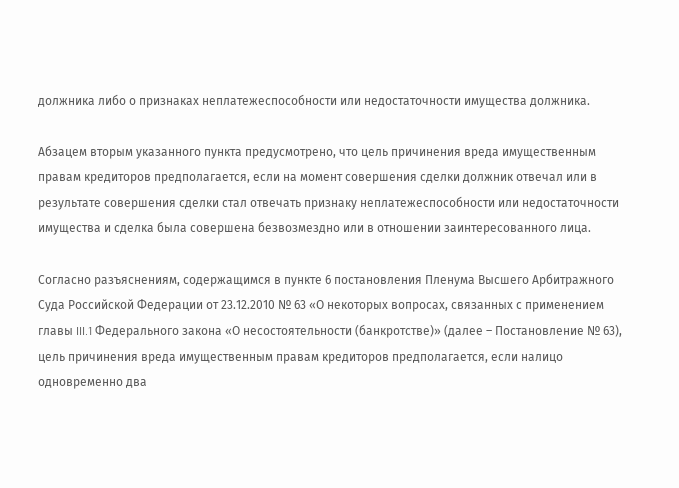должника либо о признаках неплатежеспособности или недостаточности имущества должника.

Абзацем вторым указанного пункта предусмотрено, что цель причинения вреда имущественным правам кредиторов предполагается, если на момент совершения сделки должник отвечал или в результате совершения сделки стал отвечать признаку неплатежеспособности или недостаточности имущества и сделка была совершена безвозмездно или в отношении заинтересованного лица.

Согласно разъяснениям, содержащимся в пункте 6 постановления Пленума Высшего Арбитражного Суда Российской Федерации от 23.12.2010 № 63 «О некоторых вопросах, связанных с применением главы III.1 Федерального закона «О несостоятельности (банкротстве)» (далее – Постановление № 63), цель причинения вреда имущественным правам кредиторов предполагается, если налицо одновременно два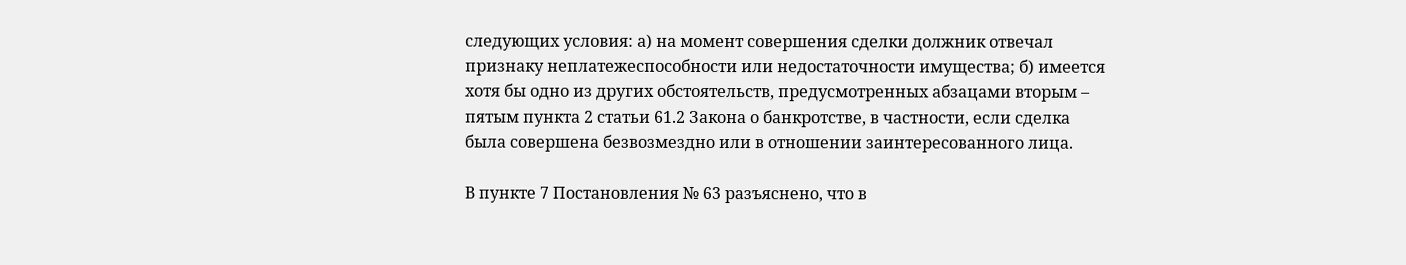следующих условия: а) на момент совершения сделки должник отвечал признаку неплатежеспособности или недостаточности имущества; б) имеется хотя бы одно из других обстоятельств, предусмотренных абзацами вторым – пятым пункта 2 статьи 61.2 Закона о банкротстве, в частности, если сделка была совершена безвозмездно или в отношении заинтересованного лица.

В пункте 7 Постановления № 63 разъяснено, что в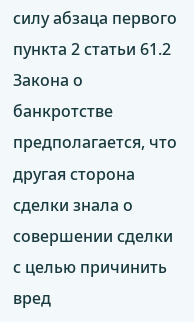силу абзаца первого пункта 2 статьи 61.2 Закона о банкротстве предполагается, что другая сторона сделки знала о совершении сделки с целью причинить вред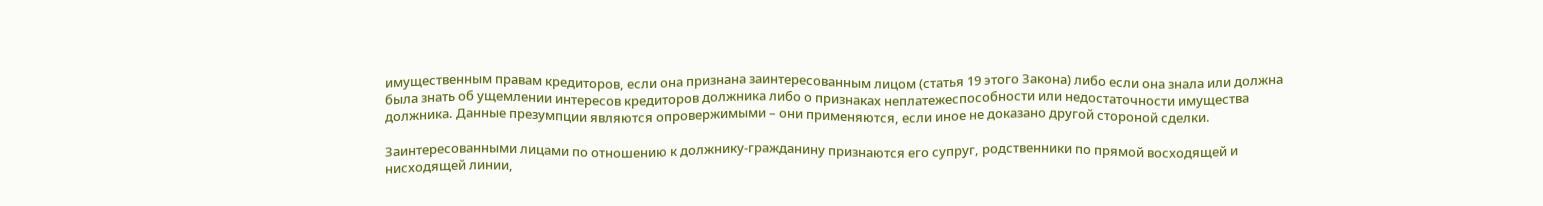имущественным правам кредиторов, если она признана заинтересованным лицом (статья 19 этого Закона) либо если она знала или должна была знать об ущемлении интересов кредиторов должника либо о признаках неплатежеспособности или недостаточности имущества должника. Данные презумпции являются опровержимыми – они применяются, если иное не доказано другой стороной сделки.

Заинтересованными лицами по отношению к должнику-гражданину признаются его супруг, родственники по прямой восходящей и нисходящей линии,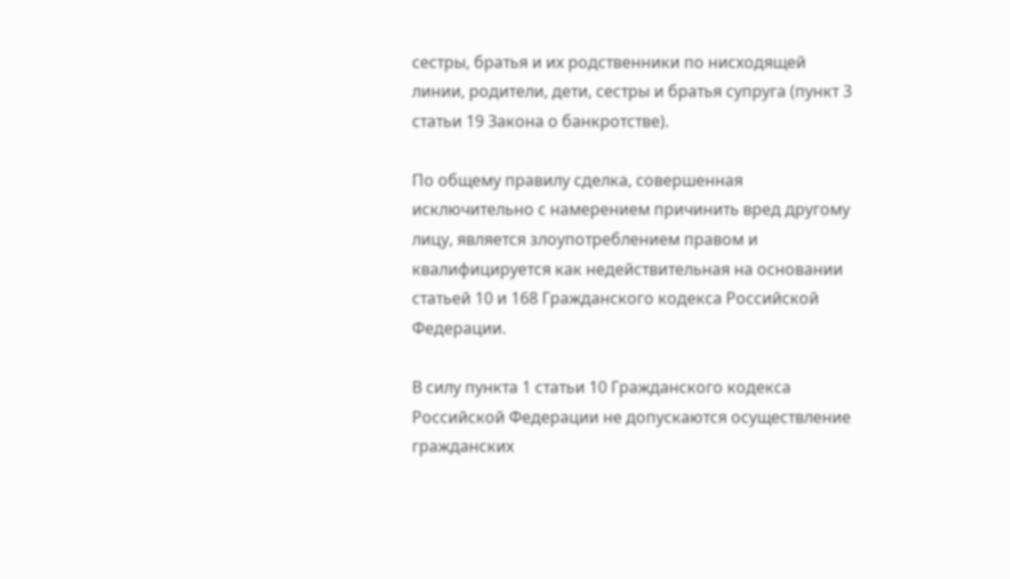сестры, братья и их родственники по нисходящей линии, родители, дети, сестры и братья супруга (пункт 3 статьи 19 Закона о банкротстве).

По общему правилу сделка, совершенная исключительно с намерением причинить вред другому лицу, является злоупотреблением правом и квалифицируется как недействительная на основании статьей 10 и 168 Гражданского кодекса Российской Федерации.

В силу пункта 1 статьи 10 Гражданского кодекса Российской Федерации не допускаются осуществление гражданских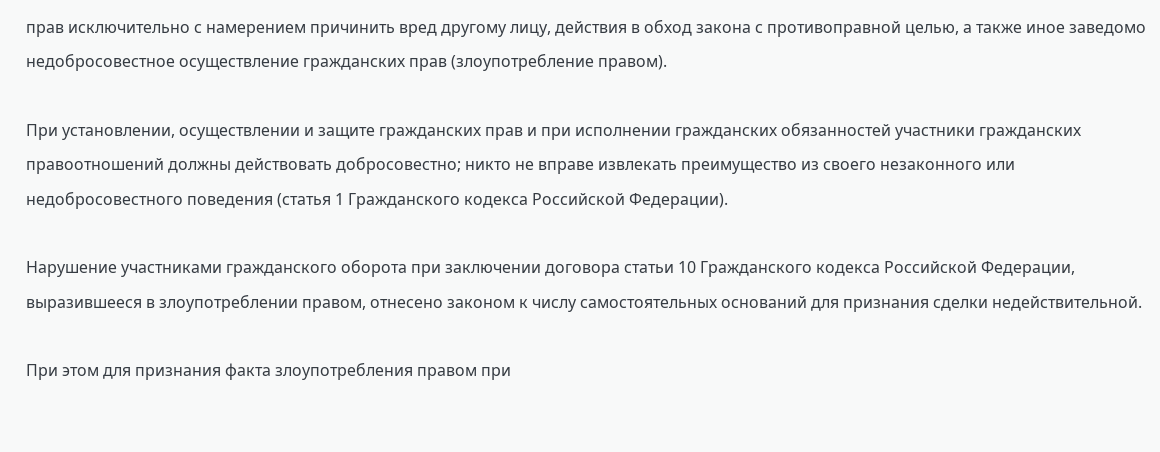прав исключительно с намерением причинить вред другому лицу, действия в обход закона с противоправной целью, а также иное заведомо недобросовестное осуществление гражданских прав (злоупотребление правом).

При установлении, осуществлении и защите гражданских прав и при исполнении гражданских обязанностей участники гражданских правоотношений должны действовать добросовестно; никто не вправе извлекать преимущество из своего незаконного или недобросовестного поведения (статья 1 Гражданского кодекса Российской Федерации).

Нарушение участниками гражданского оборота при заключении договора статьи 10 Гражданского кодекса Российской Федерации, выразившееся в злоупотреблении правом, отнесено законом к числу самостоятельных оснований для признания сделки недействительной.

При этом для признания факта злоупотребления правом при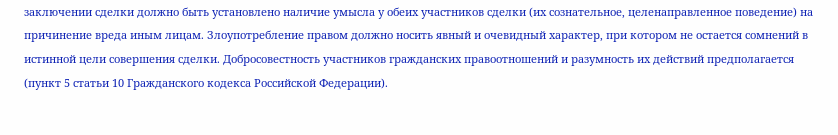заключении сделки должно быть установлено наличие умысла у обеих участников сделки (их сознательное, целенаправленное поведение) на причинение вреда иным лицам. Злоупотребление правом должно носить явный и очевидный характер, при котором не остается сомнений в истинной цели совершения сделки. Добросовестность участников гражданских правоотношений и разумность их действий предполагается (пункт 5 статьи 10 Гражданского кодекса Российской Федерации).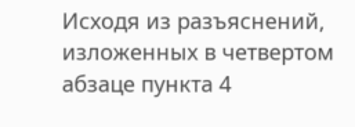Исходя из разъяснений, изложенных в четвертом абзаце пункта 4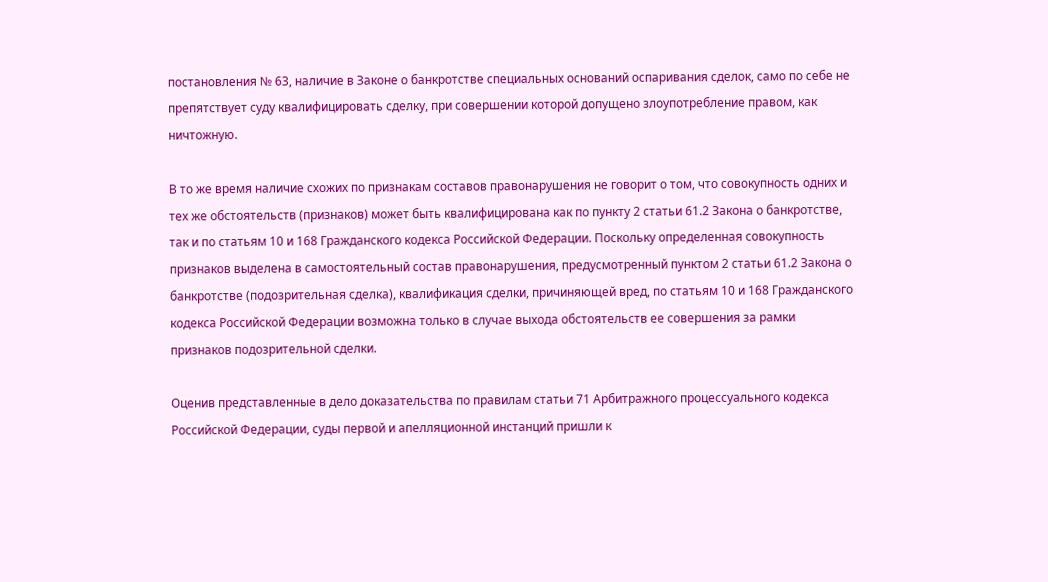постановления № 63, наличие в Законе о банкротстве специальных оснований оспаривания сделок, само по себе не препятствует суду квалифицировать сделку, при совершении которой допущено злоупотребление правом, как ничтожную.

В то же время наличие схожих по признакам составов правонарушения не говорит о том, что совокупность одних и тех же обстоятельств (признаков) может быть квалифицирована как по пункту 2 статьи 61.2 Закона о банкротстве, так и по статьям 10 и 168 Гражданского кодекса Российской Федерации. Поскольку определенная совокупность признаков выделена в самостоятельный состав правонарушения, предусмотренный пунктом 2 статьи 61.2 Закона о банкротстве (подозрительная сделка), квалификация сделки, причиняющей вред, по статьям 10 и 168 Гражданского кодекса Российской Федерации возможна только в случае выхода обстоятельств ее совершения за рамки признаков подозрительной сделки.

Оценив представленные в дело доказательства по правилам статьи 71 Арбитражного процессуального кодекса Российской Федерации, суды первой и апелляционной инстанций пришли к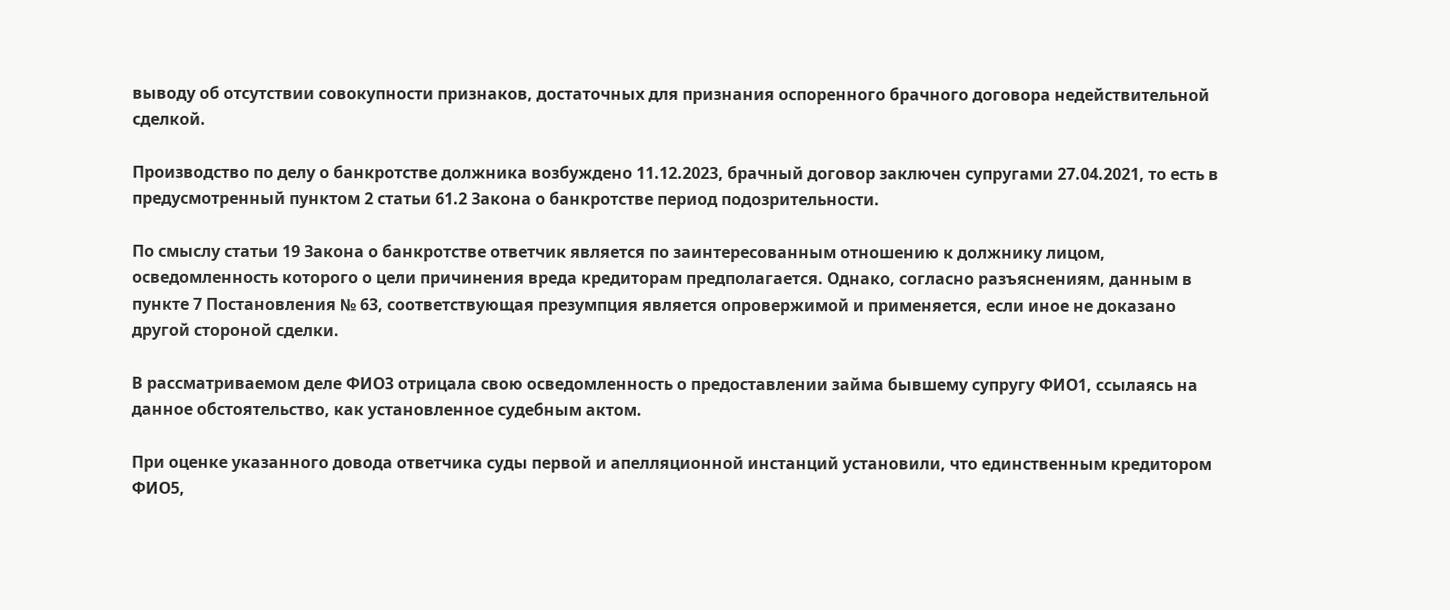выводу об отсутствии совокупности признаков, достаточных для признания оспоренного брачного договора недействительной сделкой.

Производство по делу о банкротстве должника возбуждено 11.12.2023, брачный договор заключен супругами 27.04.2021, то есть в предусмотренный пунктом 2 статьи 61.2 Закона о банкротстве период подозрительности.

По смыслу статьи 19 Закона о банкротстве ответчик является по заинтересованным отношению к должнику лицом, осведомленность которого о цели причинения вреда кредиторам предполагается. Однако, согласно разъяснениям, данным в пункте 7 Постановления № 63, соответствующая презумпция является опровержимой и применяется, если иное не доказано другой стороной сделки.

В рассматриваемом деле ФИО3 отрицала свою осведомленность о предоставлении займа бывшему супругу ФИО1, ссылаясь на данное обстоятельство, как установленное судебным актом.

При оценке указанного довода ответчика суды первой и апелляционной инстанций установили, что единственным кредитором ФИО5,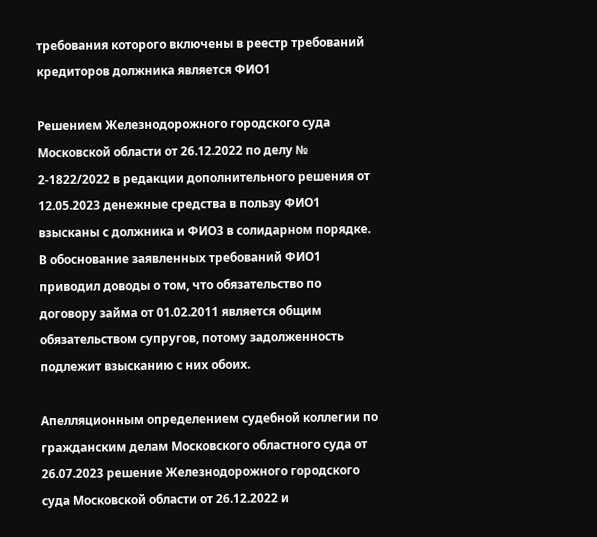требования которого включены в реестр требований кредиторов должника является ФИО1

Решением Железнодорожного городского суда Московской области от 26.12.2022 по делу № 2-1822/2022 в редакции дополнительного решения от 12.05.2023 денежные средства в пользу ФИО1 взысканы с должника и ФИО3 в солидарном порядке. В обоснование заявленных требований ФИО1 приводил доводы о том, что обязательство по договору займа от 01.02.2011 является общим обязательством супругов, потому задолженность подлежит взысканию с них обоих.

Апелляционным определением судебной коллегии по гражданским делам Московского областного суда от 26.07.2023 решение Железнодорожного городского суда Московской области от 26.12.2022 и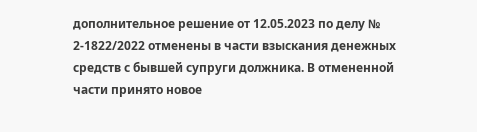дополнительное решение от 12.05.2023 по делу № 2-1822/2022 отменены в части взыскания денежных средств с бывшей супруги должника. В отмененной части принято новое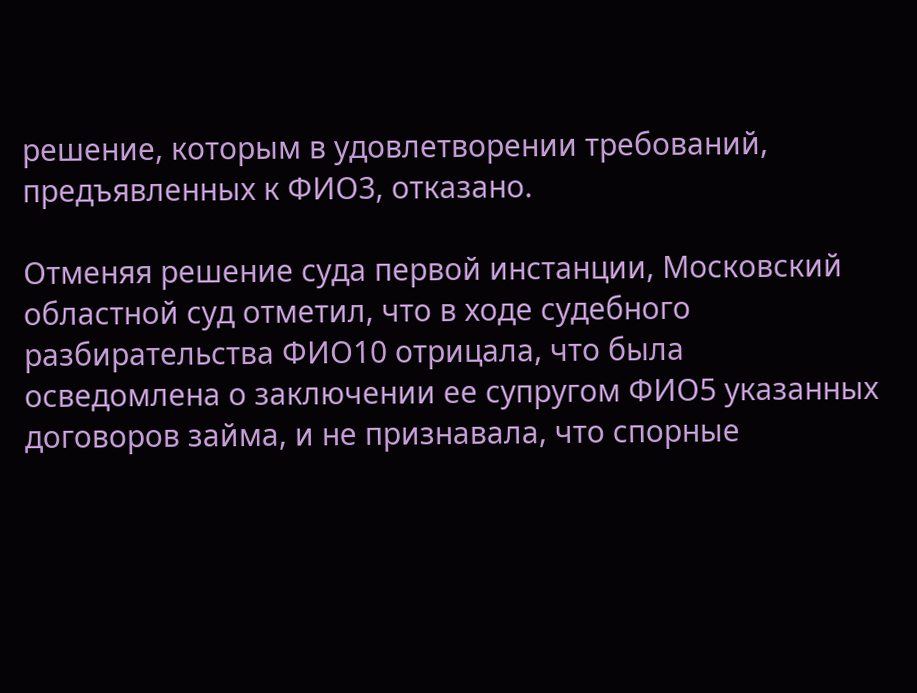решение, которым в удовлетворении требований, предъявленных к ФИО3, отказано.

Отменяя решение суда первой инстанции, Московский областной суд отметил, что в ходе судебного разбирательства ФИО10 отрицала, что была осведомлена о заключении ее супругом ФИО5 указанных договоров займа, и не признавала, что спорные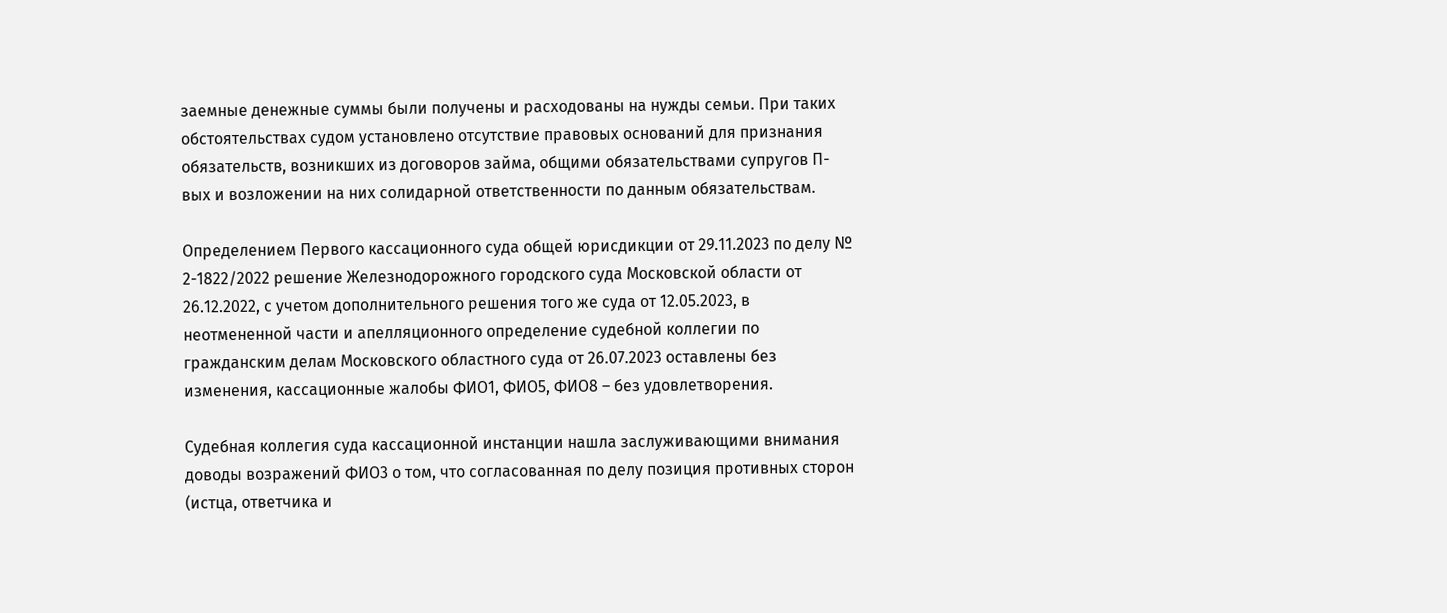заемные денежные суммы были получены и расходованы на нужды семьи. При таких обстоятельствах судом установлено отсутствие правовых оснований для признания обязательств, возникших из договоров займа, общими обязательствами супругов П-вых и возложении на них солидарной ответственности по данным обязательствам.

Определением Первого кассационного суда общей юрисдикции от 29.11.2023 по делу № 2-1822/2022 решение Железнодорожного городского суда Московской области от 26.12.2022, с учетом дополнительного решения того же суда от 12.05.2023, в неотмененной части и апелляционного определение судебной коллегии по гражданским делам Московского областного суда от 26.07.2023 оставлены без изменения, кассационные жалобы ФИО1, ФИО5, ФИО8 – без удовлетворения.

Судебная коллегия суда кассационной инстанции нашла заслуживающими внимания доводы возражений ФИО3 о том, что согласованная по делу позиция противных сторон (истца, ответчика и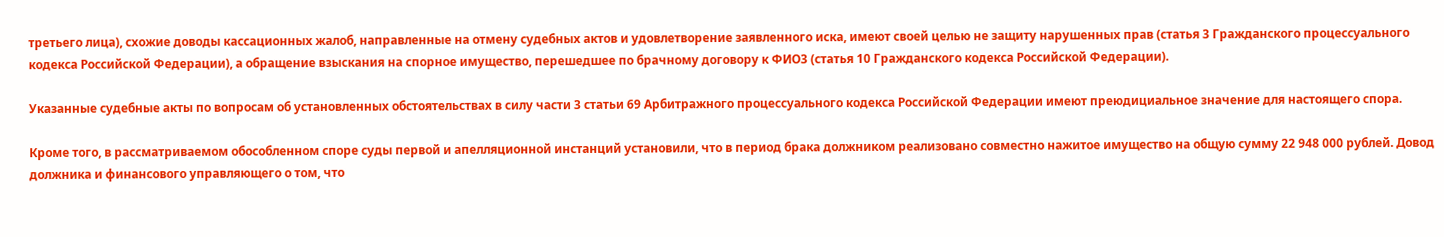третьего лица), схожие доводы кассационных жалоб, направленные на отмену судебных актов и удовлетворение заявленного иска, имеют своей целью не защиту нарушенных прав (статья 3 Гражданского процессуального кодекса Российской Федерации), а обращение взыскания на спорное имущество, перешедшее по брачному договору к ФИО3 (статья 10 Гражданского кодекса Российской Федерации).

Указанные судебные акты по вопросам об установленных обстоятельствах в силу части 3 статьи 69 Арбитражного процессуального кодекса Российской Федерации имеют преюдициальное значение для настоящего спора.

Кроме того, в рассматриваемом обособленном споре суды первой и апелляционной инстанций установили, что в период брака должником реализовано совместно нажитое имущество на общую сумму 22 948 000 рублей. Довод должника и финансового управляющего о том, что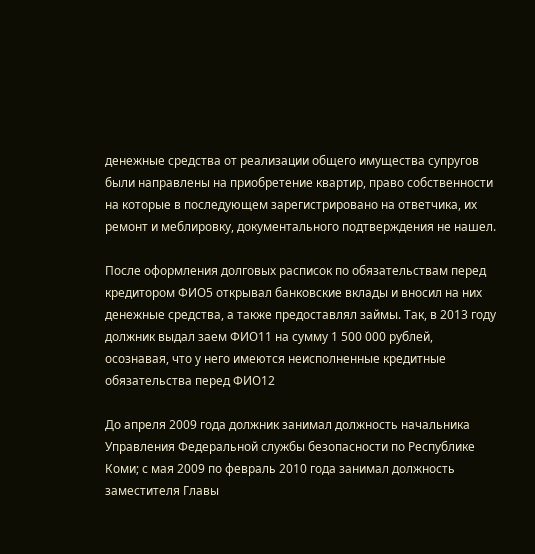денежные средства от реализации общего имущества супругов были направлены на приобретение квартир, право собственности на которые в последующем зарегистрировано на ответчика, их ремонт и меблировку, документального подтверждения не нашел.

После оформления долговых расписок по обязательствам перед кредитором ФИО5 открывал банковские вклады и вносил на них денежные средства, а также предоставлял займы. Так, в 2013 году должник выдал заем ФИО11 на сумму 1 500 000 рублей, осознавая, что у него имеются неисполненные кредитные обязательства перед ФИО12

До апреля 2009 года должник занимал должность начальника Управления Федеральной службы безопасности по Республике Коми; с мая 2009 по февраль 2010 года занимал должность заместителя Главы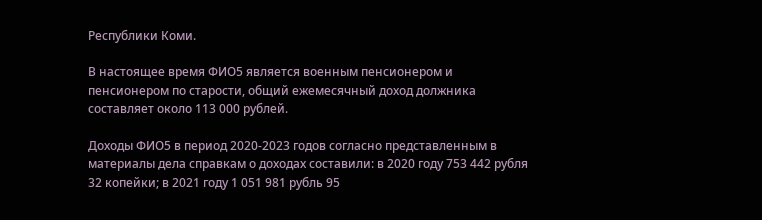Республики Коми.

В настоящее время ФИО5 является военным пенсионером и пенсионером по старости, общий ежемесячный доход должника составляет около 113 000 рублей.

Доходы ФИО5 в период 2020-2023 годов согласно представленным в материалы дела справкам о доходах составили: в 2020 году 753 442 рубля 32 копейки; в 2021 году 1 051 981 рубль 95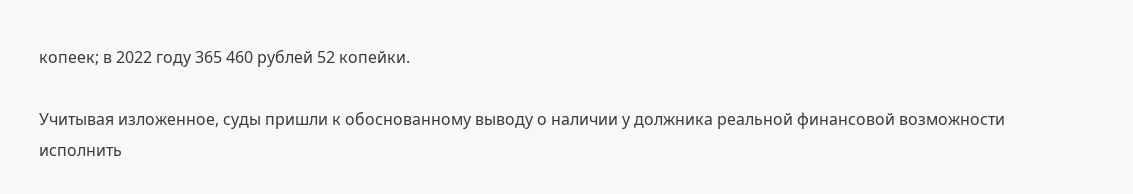копеек; в 2022 году 365 460 рублей 52 копейки.

Учитывая изложенное, суды пришли к обоснованному выводу о наличии у должника реальной финансовой возможности исполнить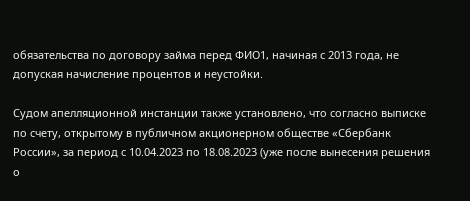обязательства по договору займа перед ФИО1, начиная с 2013 года, не допуская начисление процентов и неустойки.

Судом апелляционной инстанции также установлено, что согласно выписке по счету, открытому в публичном акционерном обществе «Сбербанк России», за период с 10.04.2023 по 18.08.2023 (уже после вынесения решения о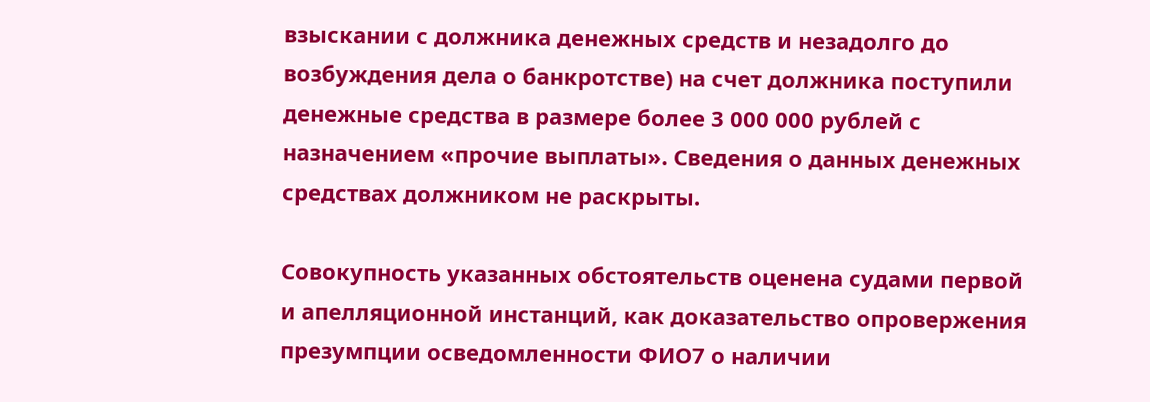взыскании с должника денежных средств и незадолго до возбуждения дела о банкротстве) на счет должника поступили денежные средства в размере более 3 000 000 рублей с назначением «прочие выплаты». Сведения о данных денежных средствах должником не раскрыты.

Совокупность указанных обстоятельств оценена судами первой и апелляционной инстанций, как доказательство опровержения презумпции осведомленности ФИО7 о наличии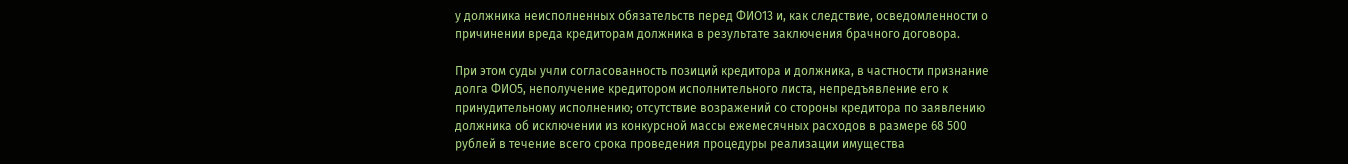у должника неисполненных обязательств перед ФИО13 и, как следствие, осведомленности о причинении вреда кредиторам должника в результате заключения брачного договора.

При этом суды учли согласованность позиций кредитора и должника, в частности признание долга ФИО5, неполучение кредитором исполнительного листа, непредъявление его к принудительному исполнению; отсутствие возражений со стороны кредитора по заявлению должника об исключении из конкурсной массы ежемесячных расходов в размере 68 500 рублей в течение всего срока проведения процедуры реализации имущества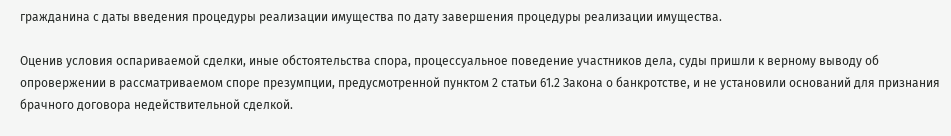гражданина с даты введения процедуры реализации имущества по дату завершения процедуры реализации имущества.

Оценив условия оспариваемой сделки, иные обстоятельства спора, процессуальное поведение участников дела, суды пришли к верному выводу об опровержении в рассматриваемом споре презумпции, предусмотренной пунктом 2 статьи 61.2 Закона о банкротстве, и не установили оснований для признания брачного договора недействительной сделкой.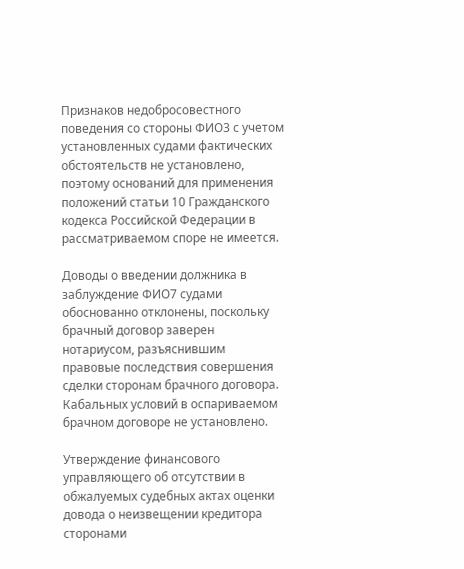Признаков недобросовестного поведения со стороны ФИО3 с учетом установленных судами фактических обстоятельств не установлено, поэтому оснований для применения положений статьи 10 Гражданского кодекса Российской Федерации в рассматриваемом споре не имеется.

Доводы о введении должника в заблуждение ФИО7 судами обоснованно отклонены, поскольку брачный договор заверен нотариусом, разъяснившим правовые последствия совершения сделки сторонам брачного договора. Кабальных условий в оспариваемом брачном договоре не установлено.

Утверждение финансового управляющего об отсутствии в обжалуемых судебных актах оценки довода о неизвещении кредитора сторонами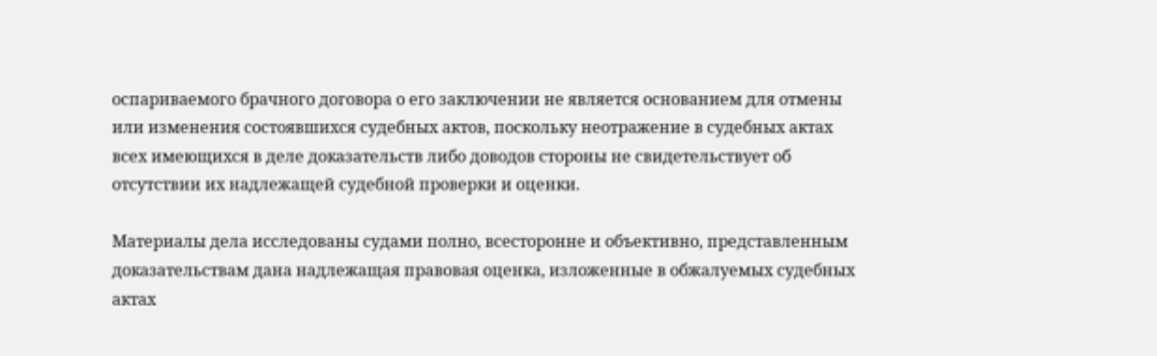оспариваемого брачного договора о его заключении не является основанием для отмены или изменения состоявшихся судебных актов, поскольку неотражение в судебных актах всех имеющихся в деле доказательств либо доводов стороны не свидетельствует об отсутствии их надлежащей судебной проверки и оценки.

Материалы дела исследованы судами полно, всесторонне и объективно, представленным доказательствам дана надлежащая правовая оценка, изложенные в обжалуемых судебных актах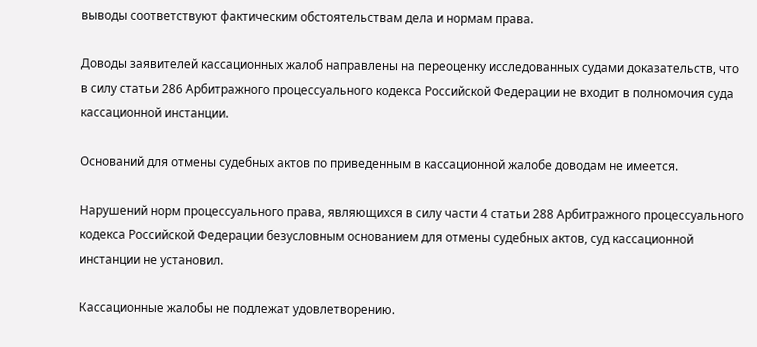выводы соответствуют фактическим обстоятельствам дела и нормам права.

Доводы заявителей кассационных жалоб направлены на переоценку исследованных судами доказательств, что в силу статьи 286 Арбитражного процессуального кодекса Российской Федерации не входит в полномочия суда кассационной инстанции.

Оснований для отмены судебных актов по приведенным в кассационной жалобе доводам не имеется.

Нарушений норм процессуального права, являющихся в силу части 4 статьи 288 Арбитражного процессуального кодекса Российской Федерации безусловным основанием для отмены судебных актов, суд кассационной инстанции не установил.

Кассационные жалобы не подлежат удовлетворению.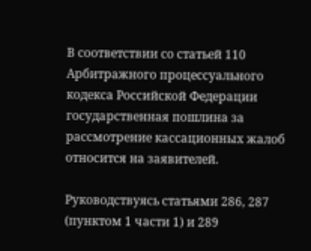В соответствии со статьей 110 Арбитражного процессуального кодекса Российской Федерации государственная пошлина за рассмотрение кассационных жалоб относится на заявителей.

Руководствуясь статьями 286, 287 (пунктом 1 части 1) и 289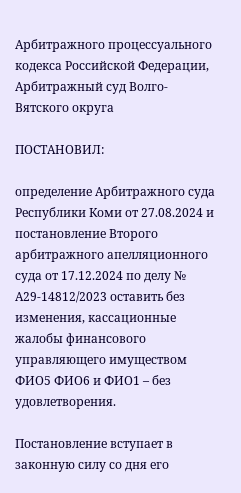Арбитражного процессуального кодекса Российской Федерации, Арбитражный суд Волго-Вятского округа

ПОСТАНОВИЛ:

определение Арбитражного суда Республики Коми от 27.08.2024 и постановление Второго арбитражного апелляционного суда от 17.12.2024 по делу № А29-14812/2023 оставить без изменения, кассационные жалобы финансового управляющего имуществом ФИО5 ФИО6 и ФИО1 – без удовлетворения.

Постановление вступает в законную силу со дня его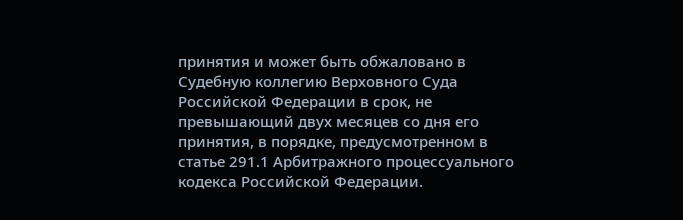принятия и может быть обжаловано в Судебную коллегию Верховного Суда Российской Федерации в срок, не превышающий двух месяцев со дня его принятия, в порядке, предусмотренном в статье 291.1 Арбитражного процессуального кодекса Российской Федерации.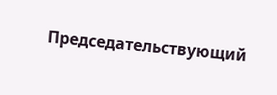Председательствующий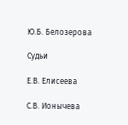Ю.Б. Белозерова

Судьи

Е.В. Елисеева

С.В. Ионычева